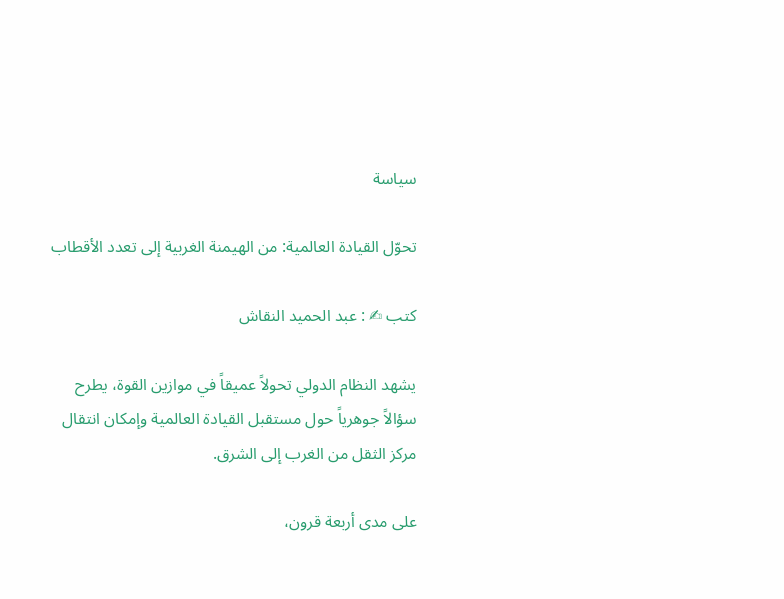سياسة

تحوّل القيادة العالمية: من الهيمنة الغربية إلى تعدد الأقطاب

كتب ✍ : عبد الحميد النقاش

يشهد النظام الدولي تحولاً عميقاً في موازين القوة، يطرح سؤالاً جوهرياً حول مستقبل القيادة العالمية وإمكان انتقال مركز الثقل من الغرب إلى الشرق.

على مدى أربعة قرون،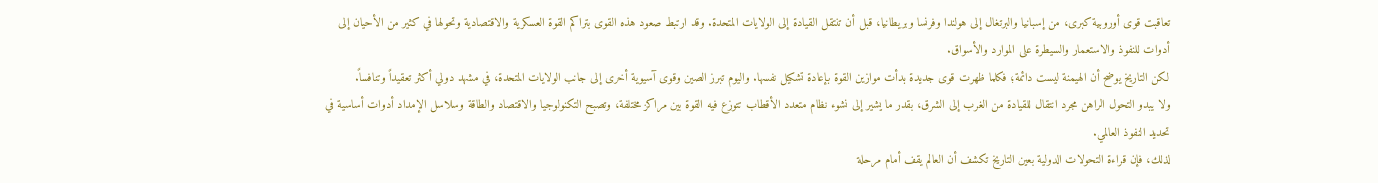تعاقبت قوى أوروبية كبرى، من إسبانيا والبرتغال إلى هولندا وفرنسا وبريطانيا، قبل أن تنتقل القيادة إلى الولايات المتحدة. وقد ارتبط صعود هذه القوى بتراكم القوة العسكرية والاقتصادية وتحولها في كثير من الأحيان إلى أدوات للنفوذ والاستعمار والسيطرة على الموارد والأسواق.
لكن التاريخ يوضح أن الهيمنة ليست دائمة؛ فكلما ظهرت قوى جديدة بدأت موازين القوة بإعادة تشكيل نفسها. واليوم تبرز الصين وقوى آسيوية أخرى إلى جانب الولايات المتحدة، في مشهد دولي أكثر تعقيداً وتنافساً.
ولا يبدو التحول الراهن مجرد انتقال للقيادة من الغرب إلى الشرق، بقدر ما يشير إلى نشوء نظام متعدد الأقطاب تتوزع فيه القوة بين مراكز مختلفة، وتصبح التكنولوجيا والاقتصاد والطاقة وسلاسل الإمداد أدوات أساسية في تحديد النفوذ العالمي.
لذلك، فإن قراءة التحولات الدولية بعين التاريخ تكشف أن العالم يقف أمام مرحلة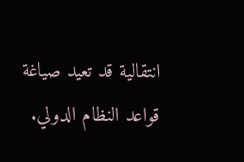انتقالية قد تعيد صياغة قواعد النظام الدولي.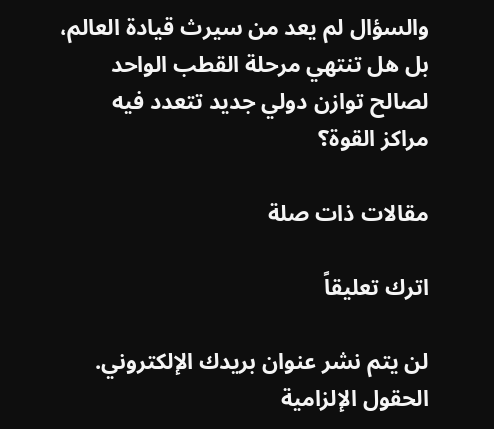والسؤال لم يعد من سيرث قيادة العالم، بل هل تنتهي مرحلة القطب الواحد لصالح توازن دولي جديد تتعدد فيه مراكز القوة؟

مقالات ذات صلة

اترك تعليقاً

لن يتم نشر عنوان بريدك الإلكتروني. الحقول الإلزامية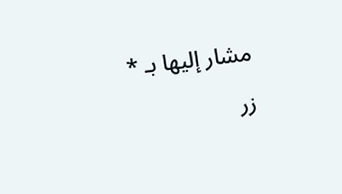مشار إليها بـ *

زر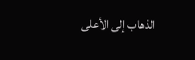الذهاب إلى الأعلى